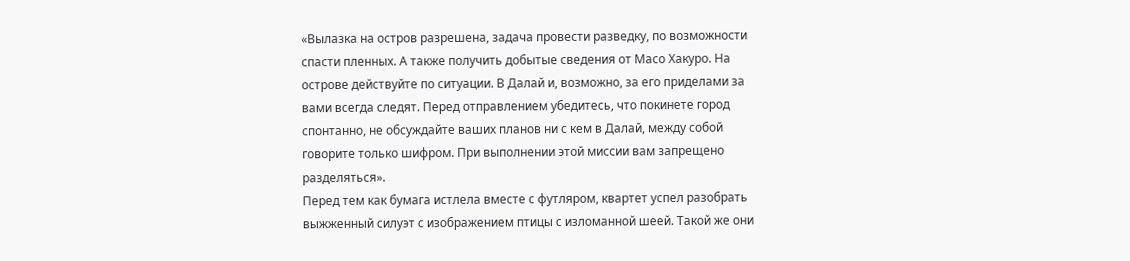«Вылазка на остров разрешена, задача провести разведку, по возможности спасти пленных. А также получить добытые сведения от Масо Хакуро. На острове действуйте по ситуации. В Далай и, возможно, за его приделами за вами всегда следят. Перед отправлением убедитесь, что покинете город спонтанно, не обсуждайте ваших планов ни с кем в Далай, между собой говорите только шифром. При выполнении этой миссии вам запрещено разделяться».
Перед тем как бумага истлела вместе с футляром, квартет успел разобрать выжженный силуэт с изображением птицы с изломанной шеей. Такой же они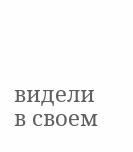видели в своем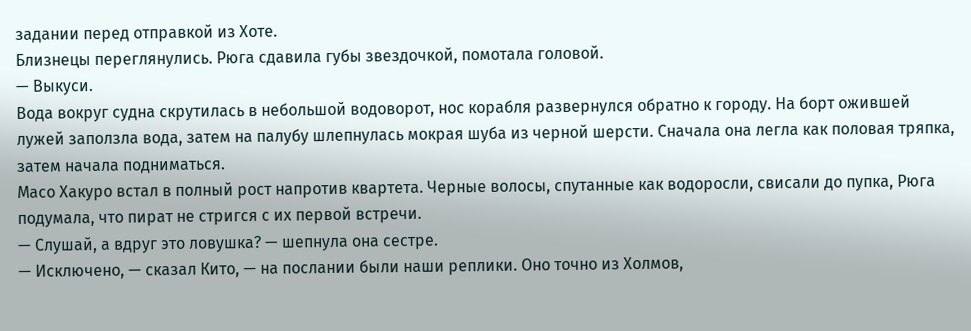задании перед отправкой из Хоте.
Близнецы переглянулись. Рюга сдавила губы звездочкой, помотала головой.
— Выкуси.
Вода вокруг судна скрутилась в небольшой водоворот, нос корабля развернулся обратно к городу. На борт ожившей лужей заползла вода, затем на палубу шлепнулась мокрая шуба из черной шерсти. Сначала она легла как половая тряпка, затем начала подниматься.
Масо Хакуро встал в полный рост напротив квартета. Черные волосы, спутанные как водоросли, свисали до пупка, Рюга подумала, что пират не стригся с их первой встречи.
— Слушай, а вдруг это ловушка? — шепнула она сестре.
— Исключено, — сказал Кито, — на послании были наши реплики. Оно точно из Холмов,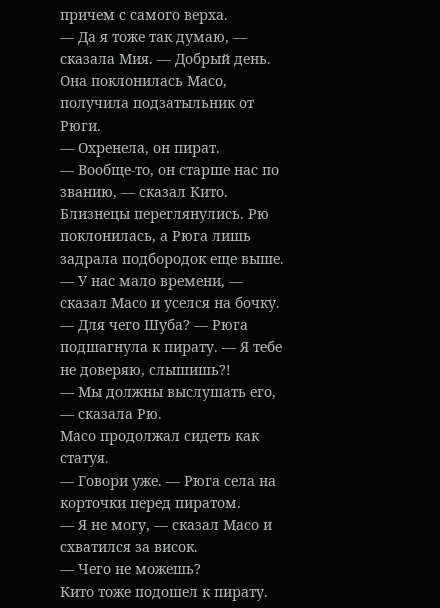причем с самого верха.
— Да я тоже так думаю, — сказала Мия. — Добрый день.
Она поклонилась Масо, получила подзатыльник от Рюги.
— Охренела, он пират.
— Вообще-то, он старше нас по званию, — сказал Кито.
Близнецы переглянулись. Рю поклонилась, а Рюга лишь задрала подбородок еще выше.
— У нас мало времени, — сказал Масо и уселся на бочку.
— Для чего Шуба? — Рюга подшагнула к пирату. — Я тебе не доверяю, слышишь?!
— Мы должны выслушать его, — сказала Рю.
Масо продолжал сидеть как статуя.
— Говори уже. — Рюга села на корточки перед пиратом.
— Я не могу, — сказал Масо и схватился за висок.
— Чего не можешь?
Кито тоже подошел к пирату.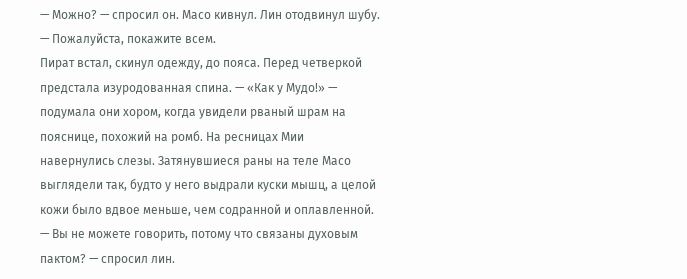— Можно? — спросил он. Масо кивнул. Лин отодвинул шубу. — Пожалуйста, покажите всем.
Пират встал, скинул одежду, до пояса. Перед четверкой предстала изуродованная спина. — «Как у Мудо!» — подумала они хором, когда увидели рваный шрам на пояснице, похожий на ромб. На ресницах Мии навернулись слезы. Затянувшиеся раны на теле Масо выглядели так, будто у него выдрали куски мышц, а целой кожи было вдвое меньше, чем содранной и оплавленной.
— Вы не можете говорить, потому что связаны духовым пактом? — спросил лин.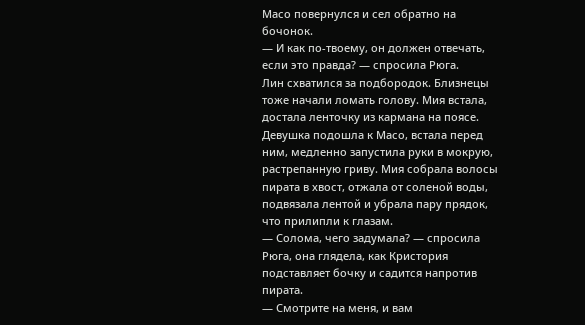Масо повернулся и сел обратно на бочонок.
— И как по-твоему, он должен отвечать, если это правда? — спросила Рюга.
Лин схватился за подбородок. Близнецы тоже начали ломать голову. Мия встала, достала ленточку из кармана на поясе. Девушка подошла к Масо, встала перед ним, медленно запустила руки в мокрую, растрепанную гриву. Мия собрала волосы пирата в хвост, отжала от соленой воды, подвязала лентой и убрала пару прядок, что прилипли к глазам.
— Солома, чего задумала? — спросила Рюга, она глядела, как Кристория подставляет бочку и садится напротив пирата.
— Смотрите на меня, и вам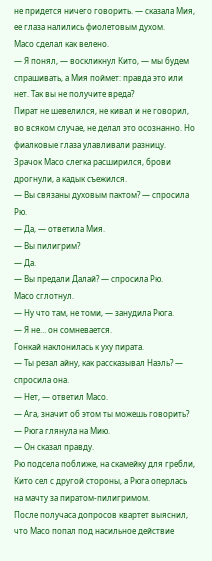не придется ничего говорить. — сказала Мия, ее глаза налились фиолетовым духом.
Масо сделал как велено.
— Я понял, — воскликнул Кито, — мы будем спрашивать, а Мия поймет: правда это или нет. Так вы не получите вреда?
Пират не шевелился, не кивал и не говорил, во всяком случае, не делал это осознанно. Но фиалковые глаза улавливали разницу. Зрачок Масо слегка расширился, брови дрогнули, а кадык съежился.
— Вы связаны духовым пактом? — спросила Рю.
— Да, — ответила Мия.
— Вы пилигрим?
— Да.
— Вы предали Далай? — спросила Рю.
Масо сглотнул.
— Ну что там, не томи, — занудила Рюга.
— Я не… он сомневается.
Гонкай наклонилась к уху пирата.
— Ты резал айну, как рассказывал Наэль? — спросила она.
— Нет, — ответил Масо.
— Ага, значит об этом ты можешь говорить? — Рюга глянула на Мию.
— Он сказал правду.
Рю подсела поближе, на скамейку для гребли, Кито сел с другой стороны, а Рюга оперлась на мачту за пиратом-пилигримом.
После получаса допросов квартет выяснил, что Масо попал под насильное действие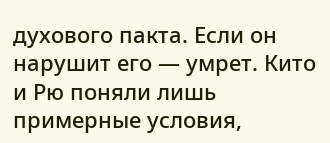духового пакта. Если он нарушит его — умрет. Кито и Рю поняли лишь примерные условия,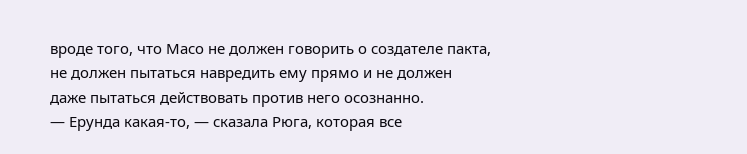вроде того, что Масо не должен говорить о создателе пакта, не должен пытаться навредить ему прямо и не должен даже пытаться действовать против него осознанно.
— Ерунда какая-то, — сказала Рюга, которая все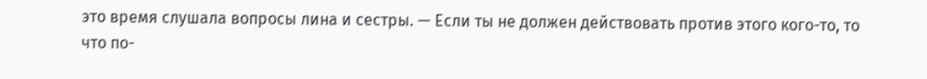это время слушала вопросы лина и сестры. — Если ты не должен действовать против этого кого-то, то что по-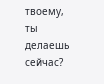твоему, ты делаешь сейчас?